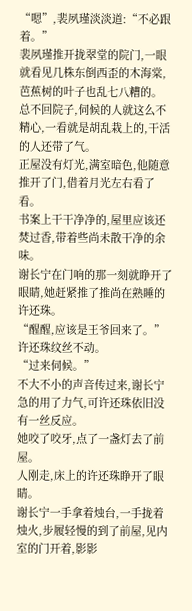“嗯”,裴夙瑾淡淡道:“不必跟着。”
裴夙瑾推开拢翠堂的院门,一眼就看见几株东倒西歪的木海棠,芭蕉树的叶子也乱七八糟的。
总不回院子,伺候的人就这么不精心,一看就是胡乱栽上的,干活的人还带了气。
正屋没有灯光,满室暗色,他随意推开了门,借着月光左右看了看。
书案上干干净净的,屋里应该还焚过香,带着些尚未散干净的余味。
谢长宁在门响的那一刻就睁开了眼睛,她赶紧推了推尚在熟睡的许还珠。
“醒醒,应该是王爷回来了。”
许还珠纹丝不动。
“过来伺候。”
不大不小的声音传过来,谢长宁急的用了力气,可许还珠依旧没有一丝反应。
她咬了咬牙,点了一盏灯去了前屋。
人刚走,床上的许还珠睁开了眼睛。
谢长宁一手拿着烛台,一手拢着烛火,步履轻慢的到了前屋,见内室的门开着,影影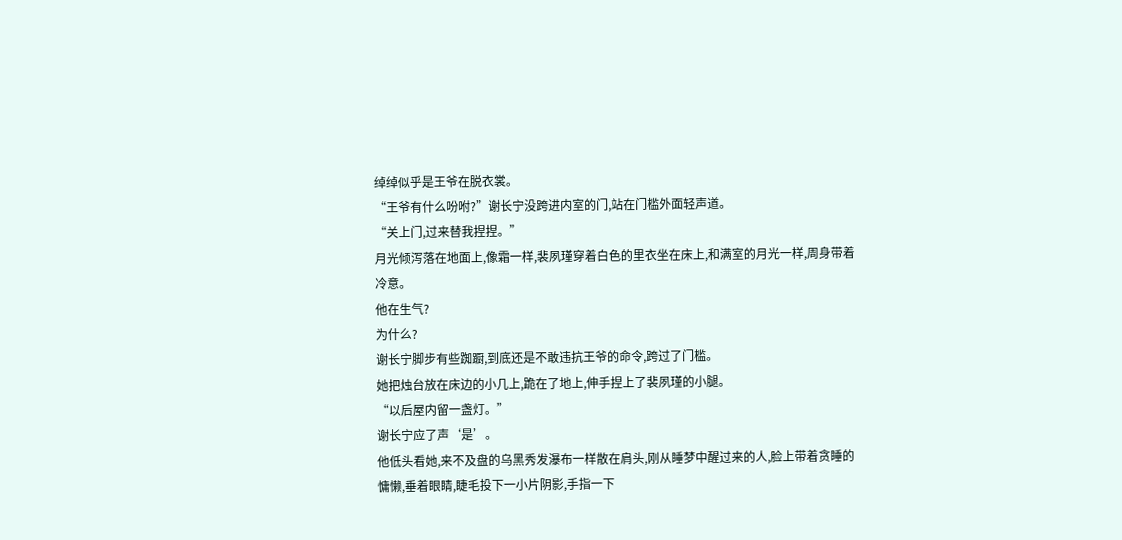绰绰似乎是王爷在脱衣裳。
“王爷有什么吩咐?”谢长宁没跨进内室的门,站在门槛外面轻声道。
“关上门,过来替我捏捏。”
月光倾泻落在地面上,像霜一样,裴夙瑾穿着白色的里衣坐在床上,和满室的月光一样,周身带着冷意。
他在生气?
为什么?
谢长宁脚步有些踟蹰,到底还是不敢违抗王爷的命令,跨过了门槛。
她把烛台放在床边的小几上,跪在了地上,伸手捏上了裴夙瑾的小腿。
“以后屋内留一盏灯。”
谢长宁应了声‘是’。
他低头看她,来不及盘的乌黑秀发瀑布一样散在肩头,刚从睡梦中醒过来的人,脸上带着贪睡的慵懒,垂着眼睛,睫毛投下一小片阴影,手指一下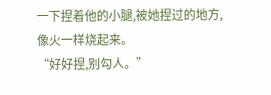一下捏着他的小腿,被她捏过的地方,像火一样烧起来。
“好好捏,别勾人。”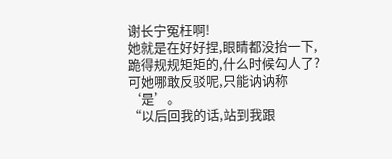谢长宁冤枉啊!
她就是在好好捏,眼睛都没抬一下,跪得规规矩矩的,什么时候勾人了?
可她哪敢反驳呢,只能讷讷称‘是’。
“以后回我的话,站到我跟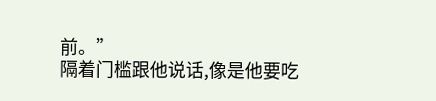前。”
隔着门槛跟他说话,像是他要吃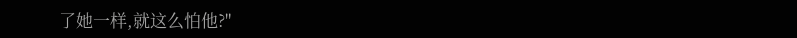了她一样,就这么怕他?"